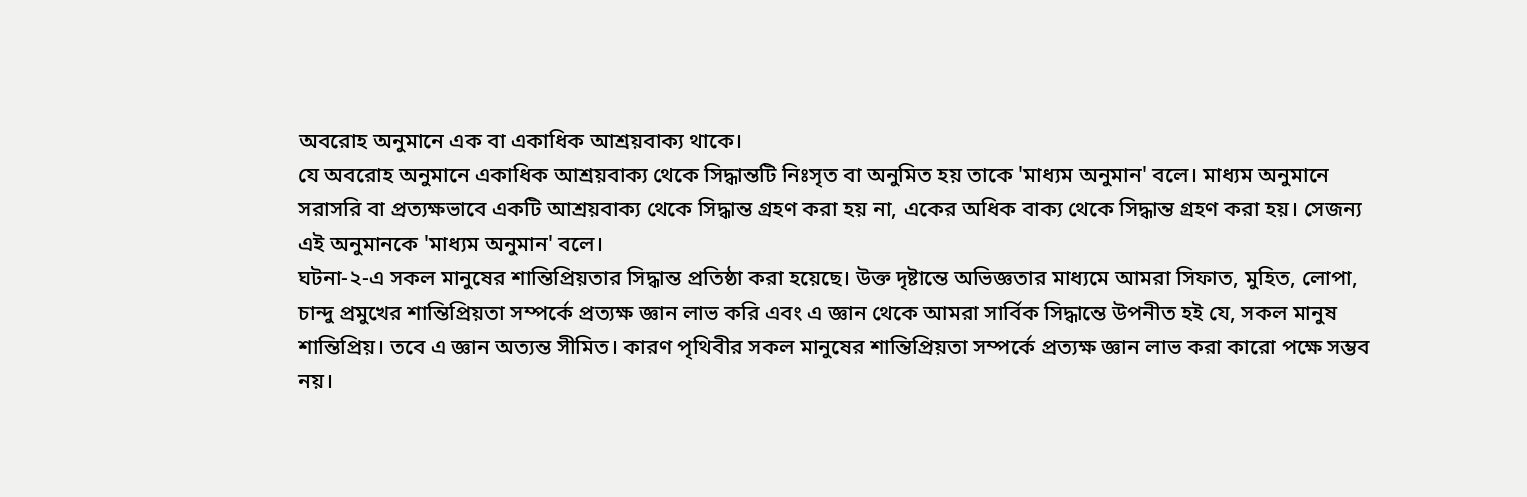অবরোহ অনুমানে এক বা একাধিক আশ্রয়বাক্য থাকে।
যে অবরোহ অনুমানে একাধিক আশ্রয়বাক্য থেকে সিদ্ধান্তটি নিঃসৃত বা অনুমিত হয় তাকে 'মাধ্যম অনুমান' বলে। মাধ্যম অনুমানে সরাসরি বা প্রত্যক্ষভাবে একটি আশ্রয়বাক্য থেকে সিদ্ধান্ত গ্রহণ করা হয় না, একের অধিক বাক্য থেকে সিদ্ধান্ত গ্রহণ করা হয়। সেজন্য এই অনুমানকে 'মাধ্যম অনুমান' বলে।
ঘটনা-২-এ সকল মানুষের শান্তিপ্রিয়তার সিদ্ধান্ত প্রতিষ্ঠা করা হয়েছে। উক্ত দৃষ্টান্তে অভিজ্ঞতার মাধ্যমে আমরা সিফাত, মুহিত, লোপা, চান্দু প্রমুখের শান্তিপ্রিয়তা সম্পর্কে প্রত্যক্ষ জ্ঞান লাভ করি এবং এ জ্ঞান থেকে আমরা সার্বিক সিদ্ধান্তে উপনীত হই যে, সকল মানুষ শান্তিপ্রিয়। তবে এ জ্ঞান অত্যন্ত সীমিত। কারণ পৃথিবীর সকল মানুষের শান্তিপ্রিয়তা সম্পর্কে প্রত্যক্ষ জ্ঞান লাভ করা কারো পক্ষে সম্ভব নয়।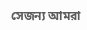সেজন্য আমরা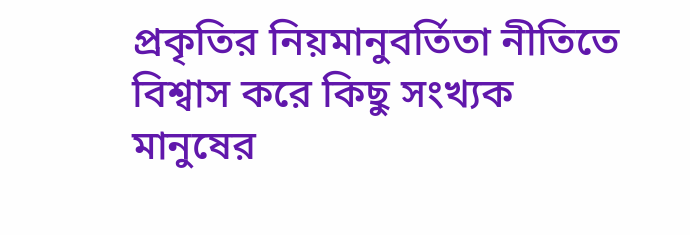প্রকৃতির নিয়মানুবর্তিতা নীতিতে বিশ্বাস করে কিছু সংখ্যক মানুষের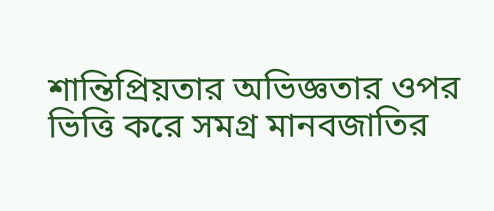শান্তিপ্রিয়তার অভিজ্ঞতার ওপর ভিত্তি করে সমগ্র মানবজাতির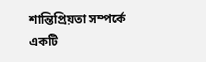শান্তিপ্রিয়তা সম্পর্কে একটি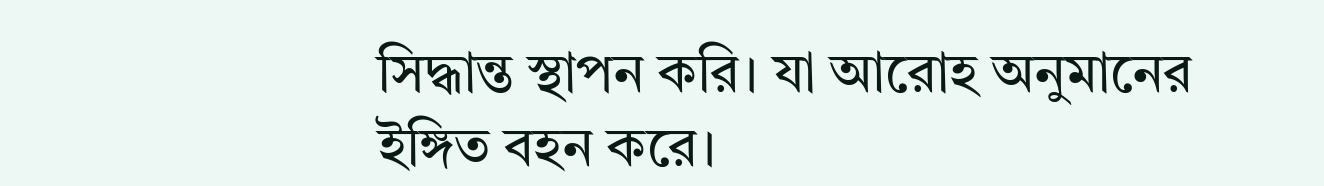সিদ্ধান্ত স্থাপন করি। যা আরোহ অনুমানের ইঙ্গিত বহন করে।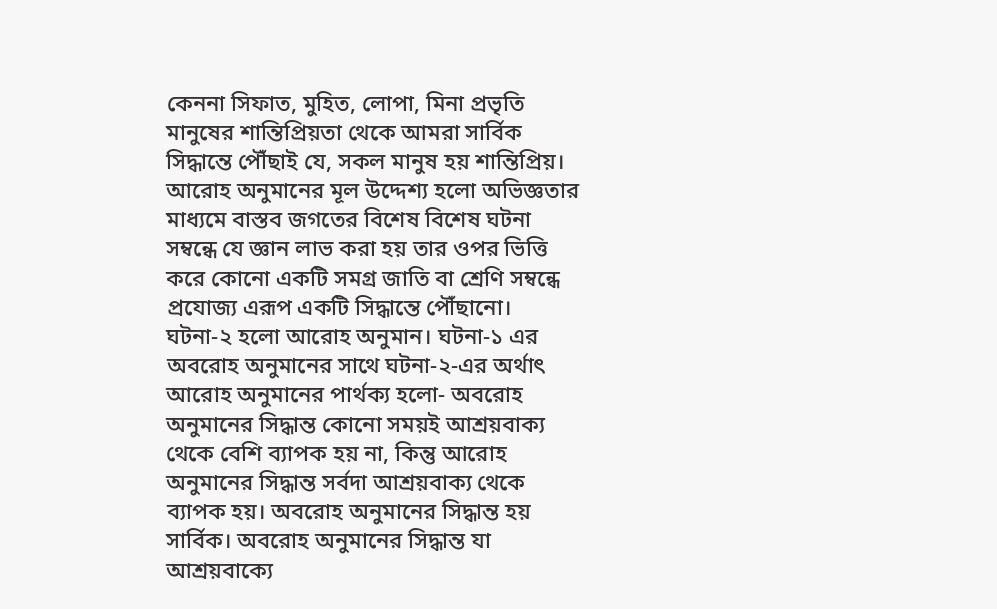কেননা সিফাত, মুহিত, লোপা, মিনা প্রভৃতি মানুষের শান্তিপ্রিয়তা থেকে আমরা সার্বিক সিদ্ধান্তে পৌঁছাই যে, সকল মানুষ হয় শান্তিপ্রিয়। আরোহ অনুমানের মূল উদ্দেশ্য হলো অভিজ্ঞতার মাধ্যমে বাস্তব জগতের বিশেষ বিশেষ ঘটনা সম্বন্ধে যে জ্ঞান লাভ করা হয় তার ওপর ভিত্তি করে কোনো একটি সমগ্র জাতি বা শ্রেণি সম্বন্ধে প্রযোজ্য এরূপ একটি সিদ্ধান্তে পৌঁছানো।
ঘটনা-২ হলো আরোহ অনুমান। ঘটনা-১ এর অবরোহ অনুমানের সাথে ঘটনা-২-এর অর্থাৎ আরোহ অনুমানের পার্থক্য হলো- অবরোহ অনুমানের সিদ্ধান্ত কোনো সময়ই আশ্রয়বাক্য থেকে বেশি ব্যাপক হয় না, কিন্তু আরোহ অনুমানের সিদ্ধান্ত সর্বদা আশ্রয়বাক্য থেকে ব্যাপক হয়। অবরোহ অনুমানের সিদ্ধান্ত হয় সার্বিক। অবরোহ অনুমানের সিদ্ধান্ত যা আশ্রয়বাক্যে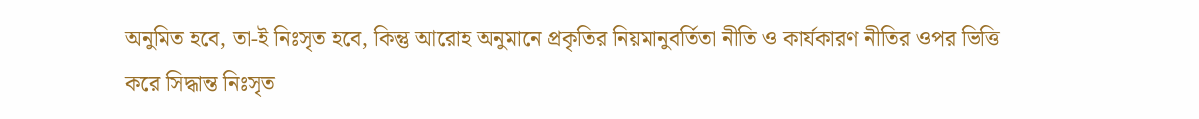অনুমিত হবে, তা-ই নিঃসৃত হবে, কিন্তু আরোহ অনুমানে প্রকৃতির নিয়মানুবর্তিতা নীতি ও কার্যকারণ নীতির ওপর ভিত্তি করে সিদ্ধান্ত নিঃসৃত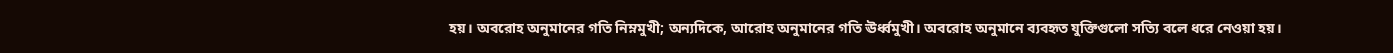হয়। অবরোহ অনুমানের গতি নিম্নমুখী; অন্যদিকে, আরোহ অনুমানের গতি ঊর্ধ্বমুখী। অবরোহ অনুমানে ব্যবহৃত যুক্তিগুলো সত্যি বলে ধরে নেওয়া হয়।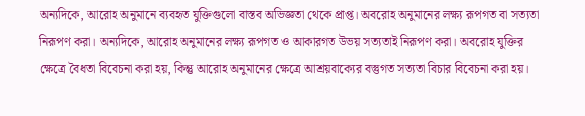অন্যদিকে, আরোহ অনুমানে ব্যবহৃত যুক্তিগুলো বাস্তব অভিজ্ঞতা থেকে প্রাপ্ত। অবরোহ অনুমানের লক্ষ্য রূপগত বা সত্যতা নিরূপণ করা। অন্যদিকে, আরোহ অনুমানের লক্ষ্য রূপগত ও আকারগত উভয় সত্যতাই নিরূপণ করা। অবরোহ যুক্তির ক্ষেত্রে বৈধতা বিবেচনা করা হয়, কিন্তু আরোহ অনুমানের ক্ষেত্রে আশ্রয়বাক্যের বস্তুগত সত্যতা বিচার বিবেচনা করা হয়।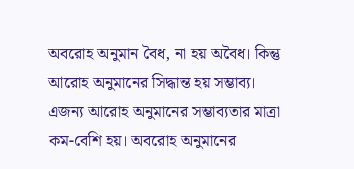অবরোহ অনুমান বৈধ, না হয় অবৈধ। কিন্তু আরোহ অনুমানের সিদ্ধান্ত হয় সম্ভাব্য। এজন্য আরোহ অনুমানের সম্ভাব্যতার মাত্রা কম-বেশি হয়। অবরোহ অনুমানের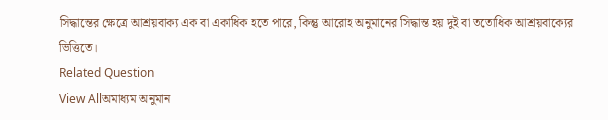সিদ্ধান্তের ক্ষেত্রে আশ্রয়বাক্য এক বা একাধিক হতে পারে, কিন্তু আরোহ অনুমানের সিদ্ধান্ত হয় দুই বা ততোধিক আশ্রয়বাক্যের ভিত্তিতে।
Related Question
View Allঅমাধ্যম অনুমান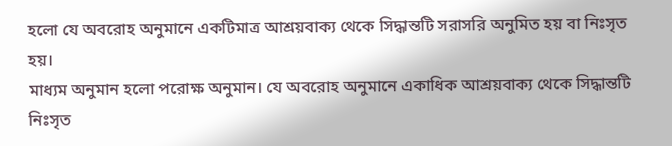হলো যে অবরোহ অনুমানে একটিমাত্র আশ্রয়বাক্য থেকে সিদ্ধান্তটি সরাসরি অনুমিত হয় বা নিঃসৃত হয়।
মাধ্যম অনুমান হলো পরোক্ষ অনুমান। যে অবরোহ অনুমানে একাধিক আশ্রয়বাক্য থেকে সিদ্ধান্তটি নিঃসৃত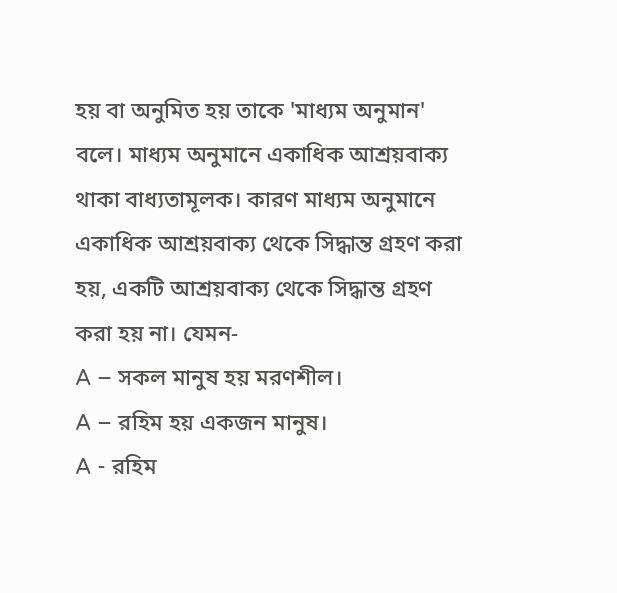হয় বা অনুমিত হয় তাকে 'মাধ্যম অনুমান' বলে। মাধ্যম অনুমানে একাধিক আশ্রয়বাক্য থাকা বাধ্যতামূলক। কারণ মাধ্যম অনুমানে একাধিক আশ্রয়বাক্য থেকে সিদ্ধান্ত গ্রহণ করা হয়, একটি আশ্রয়বাক্য থেকে সিদ্ধান্ত গ্রহণ করা হয় না। যেমন-
A – সকল মানুষ হয় মরণশীল।
A – রহিম হয় একজন মানুষ।
A - রহিম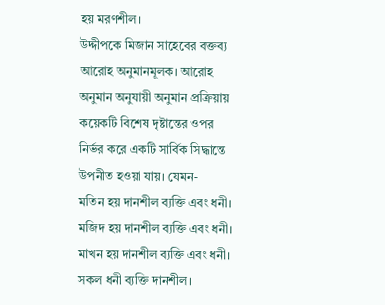হয় মরণশীল।
উদ্দীপকে মিজান সাহেবের বক্তব্য আরোহ অনুমানমূলক। আরোহ অনুমান অনুযায়ী অনুমান প্রক্রিয়ায় কয়েকটি বিশেষ দৃষ্টান্তের ওপর নির্ভর করে একটি সার্বিক সিদ্ধান্তে উপনীত হওয়া যায়। যেমন-
মতিন হয় দানশীল ব্যক্তি এবং ধনী।
মজিদ হয় দানশীল ব্যক্তি এবং ধনী।
মাখন হয় দানশীল ব্যক্তি এবং ধনী।
সকল ধনী ব্যক্তি দানশীল।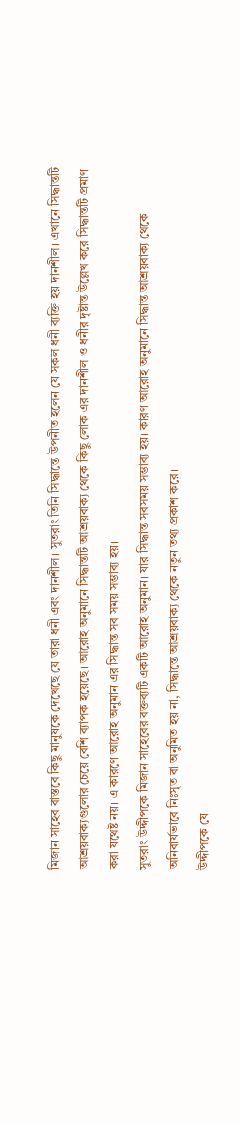মিজান সাহেব বাস্তবে কিছু মানুষকে দেখেছে যে তারা ধনী এবং দানশীল। সুতরাং তিনি সিদ্ধান্তে উপনীত হলেন যে সকল ধনী ব্যক্তি হয় দানশীল। এখানে সিদ্ধান্তটি আশ্রয়বাক্যগুলোর চেয়ে বেশি ব্যাপক হয়েছে। আরোহ অনুমানে সিদ্ধান্তটি আশ্রয়বাক্য থেকে কিছু লোক এর দানশীল ও ধনীর দৃষ্টান্ত উল্লেখ করে সিদ্ধান্তটি প্রমাণ করা যথেষ্ট নয়। এ কারণে আরোহ অনুমান এর সিদ্ধান্ত সব সময় সম্ভাব্য হয়।
সুতরাং উদ্দীপকে মিজান সাহেবের বক্তব্যটি একটি আরোহ অনুমান। যার সিদ্ধান্ত সবসময় সম্ভাব্য হয়। কারণ আরোহ অনুমানে সিদ্ধান্ত আশ্রয়বাক্য থেকে অনিবার্যভাবে নিঃসৃত বা অনুমিত হয় না, সিদ্ধান্তে আশ্রয়বাক্য থেকে নতুন তথ্য প্রকাশ করে।
উদ্দীপকে যে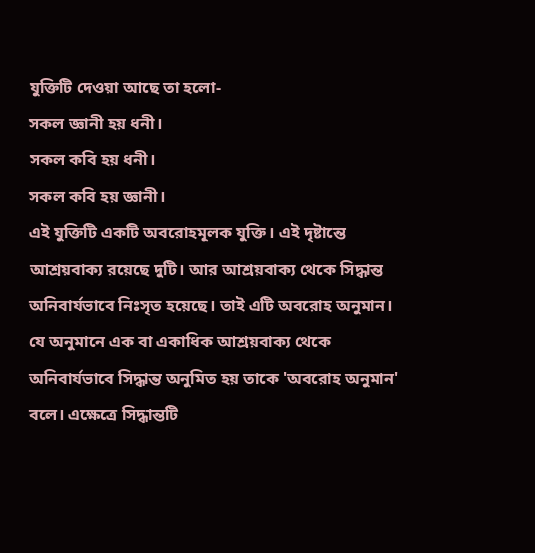যুক্তিটি দেওয়া আছে তা হলো-
সকল জ্ঞানী হয় ধনী।
সকল কবি হয় ধনী।
সকল কবি হয় জ্ঞানী।
এই যুক্তিটি একটি অবরোহমূলক যুক্তি। এই দৃষ্টান্তে আশ্রয়বাক্য রয়েছে দুটি। আর আশ্রয়বাক্য থেকে সিদ্ধান্ত অনিবার্যভাবে নিঃসৃত হয়েছে। তাই এটি অবরোহ অনুমান। যে অনুমানে এক বা একাধিক আশ্রয়বাক্য থেকে অনিবার্যভাবে সিদ্ধান্ত অনুমিত হয় তাকে 'অবরোহ অনুমান' বলে। এক্ষেত্রে সিদ্ধান্তটি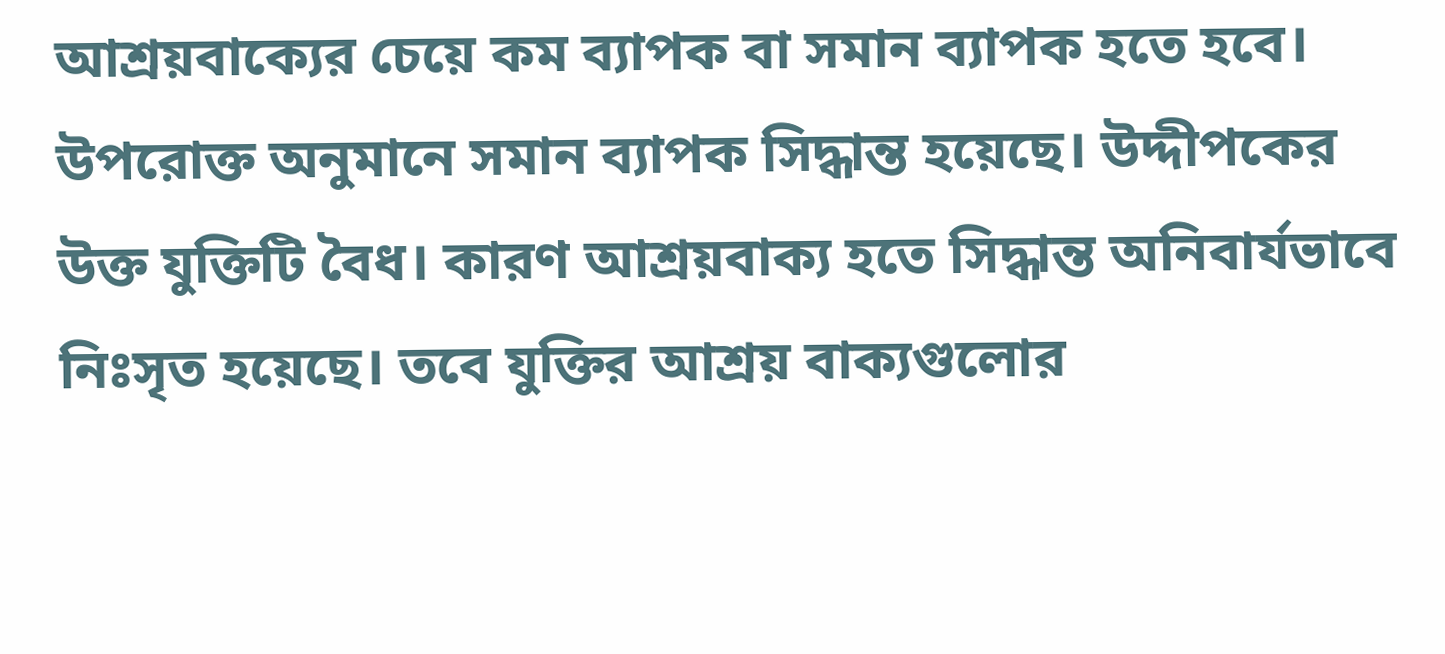আশ্রয়বাক্যের চেয়ে কম ব্যাপক বা সমান ব্যাপক হতে হবে। উপরোক্ত অনুমানে সমান ব্যাপক সিদ্ধান্ত হয়েছে। উদ্দীপকের উক্ত যুক্তিটি বৈধ। কারণ আশ্রয়বাক্য হতে সিদ্ধান্ত অনিবার্যভাবে নিঃসৃত হয়েছে। তবে যুক্তির আশ্রয় বাক্যগুলোর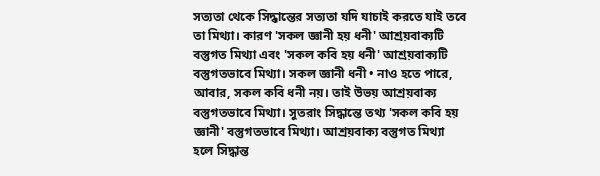সত্যতা থেকে সিদ্ধান্তের সত্যতা যদি যাচাই করতে যাই তবে তা মিথ্যা। কারণ 'সকল জ্ঞানী হয় ধনী' আশ্রয়বাক্যটি বস্তুগত মিথ্যা এবং 'সকল কবি হয় ধনী' আশ্রয়বাক্যটি বস্তুগতভাবে মিথ্যা। সকল জ্ঞানী ধনী • নাও হতে পারে, আবার, সকল কবি ধনী নয়। তাই উভয় আশ্রয়বাক্য বস্তুগতভাবে মিথ্যা। সুতরাং সিদ্ধান্তে তথ্য 'সকল কবি হয় জ্ঞানী' বস্তুগতভাবে মিথ্যা। আশ্রয়বাক্য বস্তুগত মিথ্যা হলে সিদ্ধান্ত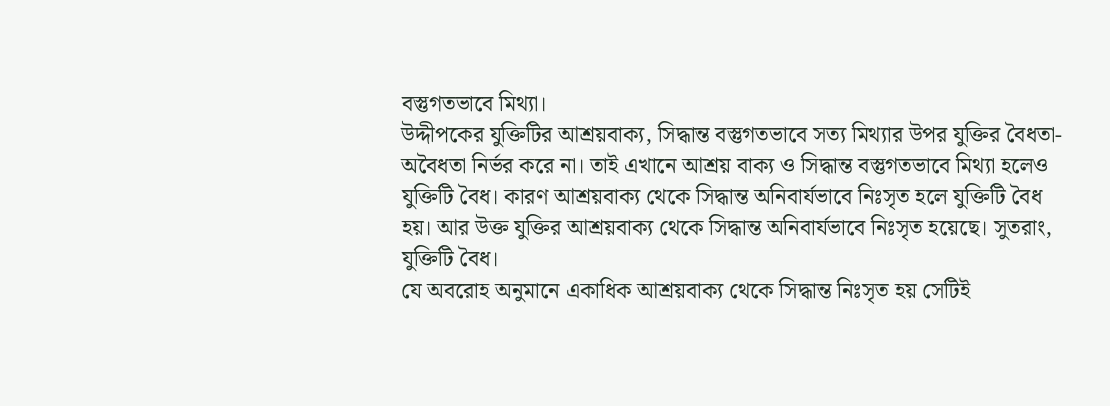বস্তুগতভাবে মিথ্যা।
উদ্দীপকের যুক্তিটির আশ্রয়বাক্য, সিদ্ধান্ত বস্তুগতভাবে সত্য মিথ্যার উপর যুক্তির বৈধতা-অবৈধতা নির্ভর করে না। তাই এখানে আশ্রয় বাক্য ও সিদ্ধান্ত বস্তুগতভাবে মিথ্যা হলেও যুক্তিটি বৈধ। কারণ আশ্রয়বাক্য থেকে সিদ্ধান্ত অনিবার্যভাবে নিঃসৃত হলে যুক্তিটি বৈধ হয়। আর উক্ত যুক্তির আশ্রয়বাক্য থেকে সিদ্ধান্ত অনিবার্যভাবে নিঃসৃত হয়েছে। সুতরাং, যুক্তিটি বৈধ।
যে অবরোহ অনুমানে একাধিক আশ্রয়বাক্য থেকে সিদ্ধান্ত নিঃসৃত হয় সেটিই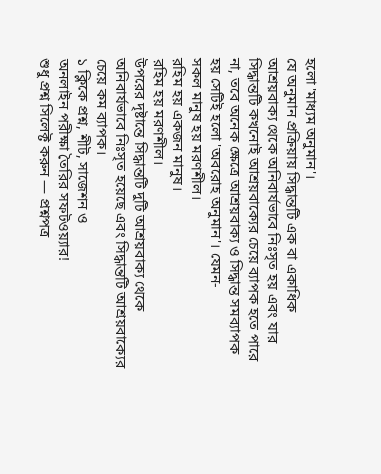হলো 'মাধ্যম অনুমান'।
যে অনুমান প্রক্রিয়ায় সিদ্ধান্তটি এক বা একাধিক আশ্রয়বাক্য থেকে অনিবার্যভাবে নিঃসৃত হয় এবং যার সিদ্ধান্তটি কখনোই আশ্রয়বাক্যের চেয়ে ব্যাপক হতে পারে না, তবে অনেক ক্ষেত্রে আশ্রয়বাক্য ও সিদ্ধান্ত সমব্যাপক হয় সেটিই হলো 'অবরোহ অনুমান'। যেমন-
সকল মানুষ হয় মরণশীল।
রহিম হয় একজন মানুষ।
রহিম হয় মরণশীল।
উপরের দৃষ্টান্তে সিদ্ধান্তটি দুটি আশ্রয়বাক্য থেকে অনিবার্যভাবে নিঃসৃত হয়েছে এবং সিদ্ধান্তটি আশ্রয়বাক্যের চেয়ে কম ব্যাপক।
১ ক্লিকে প্রশ্ন, শীট, সাজেশন ও
অনলাইন পরীক্ষা তৈরির সফটওয়্যার!
শুধু প্রশ্ন সিলেক্ট করুন — প্রশ্নপত্র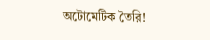অটোমেটিক তৈরি!